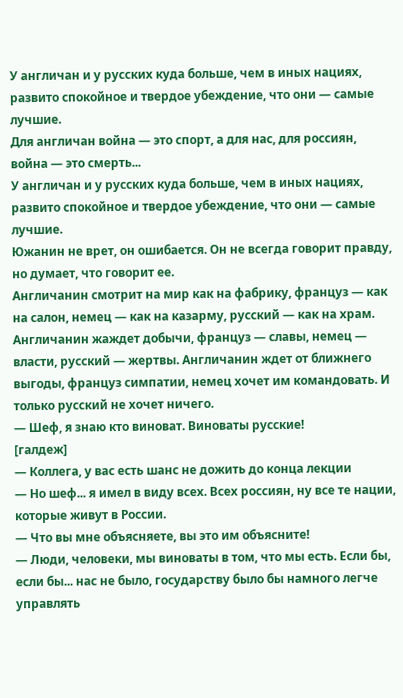У англичан и у русских куда больше, чем в иных нациях, развито спокойное и твердое убеждение, что они — самые лучшие.
Для англичан война — это спорт, а для нас, для россиян, война — это смерть...
У англичан и у русских куда больше, чем в иных нациях, развито спокойное и твердое убеждение, что они — самые лучшие.
Южанин не врет, он ошибается. Он не всегда говорит правду, но думает, что говорит ее.
Англичанин смотрит на мир как на фабрику, француз — как на салон, немец — как на казарму, русский — как на храм. Англичанин жаждет добычи, француз — славы, немец — власти, русский — жертвы. Англичанин ждет от ближнего выгоды, француз симпатии, немец хочет им командовать. И только русский не хочет ничего.
— Шеф, я знаю кто виноват. Виноваты русские!
[галдеж]
— Коллега, у вас есть шанс не дожить до конца лекции
— Но шеф... я имел в виду всех. Всех россиян, ну все те нации, которые живут в России.
— Что вы мне объясняете, вы это им объясните!
— Люди, человеки, мы виноваты в том, что мы есть. Если бы, если бы... нас не было, государству было бы намного легче управлять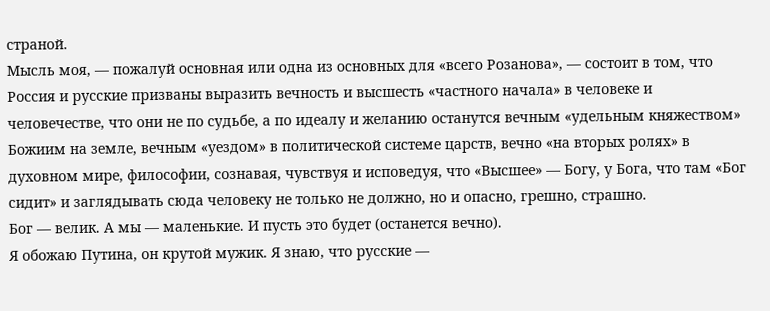страной.
Мысль моя, — пожалуй основная или одна из основных для «всего Розанова», — состоит в том, что Россия и русские призваны выразить вечность и высшесть «частного начала» в человеке и человечестве, что они не по судьбе, а по идеалу и желанию останутся вечным «удельным княжеством» Божиим на земле, вечным «уездом» в политической системе царств, вечно «на вторых ролях» в духовном мире, философии, сознавая, чувствуя и исповедуя, что «Высшее» — Богу, у Бога, что там «Бог сидит» и заглядывать сюда человеку не только не должно, но и опасно, грешно, страшно.
Бог — велик. А мы — маленькие. И пусть это будет (останется вечно).
Я обожаю Путина, он крутой мужик. Я знаю, что русские —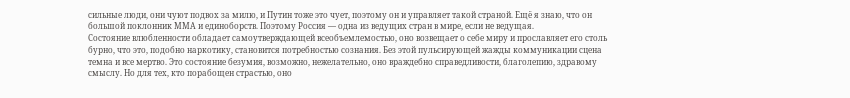сильные люди, они чуют подвох за милю, и Путин тоже это чует, поэтому он и управляет такой страной. Ещё я знаю, что он большой поклонник ММА и единоборств. Поэтому Россия — одна из ведущих стран в мире, если не ведущая.
Состояние влюбленности обладает самоутверждающей всеобъемлемостью, оно возвещает о себе миру и прославляет его столь бурно, что это, подобно наркотику, становится потребностью сознания. Без этой пульсирующей жажды коммуникации сцена темна и все мертво. Это состояние безумия, возможно, нежелательно, оно враждебно справедливости, благолепию, здравому смыслу. Но для тех, кто порабощен страстью, оно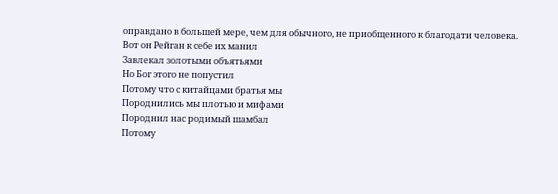оправдано в большей мере, чем для обычного, не приобщенного к благодати человека.
Вот он Рейган к себе их манил
Завлекал золотыми объятьями
Но Бог этого не попустил
Потому что с китайцами братья мы
Породнились мы плотью и мифами
Породнил нас родимый шамбал
Потому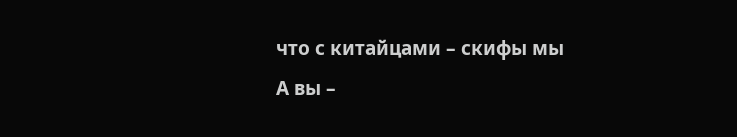что с китайцами – скифы мы
А вы –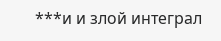***и и злой интеграл